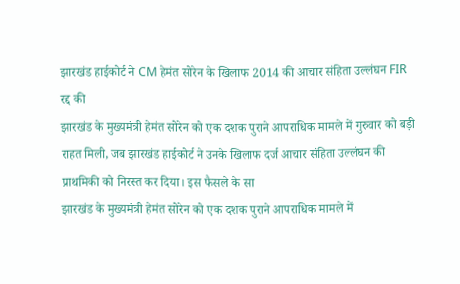झारखंड हाईकोर्ट ने CM हेमंत सोरेन के खिलाफ 2014 की आचार संहिता उल्लंघन FIR रद्द की
झारखंड के मुख्यमंत्री हेमंत सोरेन को एक दशक पुराने आपराधिक मामले में गुरुवार को बड़ी राहत मिली, जब झारखंड हाईकोर्ट ने उनके खिलाफ दर्ज आचार संहिता उल्लंघन की प्राथमिकी को निरस्त कर दिया। इस फैसले के सा
झारखंड के मुख्यमंत्री हेमंत सोरेन को एक दशक पुराने आपराधिक मामले में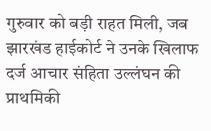गुरुवार को बड़ी राहत मिली, जब झारखंड हाईकोर्ट ने उनके खिलाफ दर्ज आचार संहिता उल्लंघन की प्राथमिकी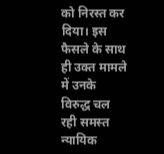को निरस्त कर दिया। इस फैसले के साथ ही उक्त मामले में उनके विरुद्ध चल रही समस्त न्यायिक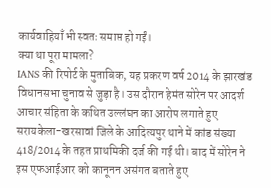कार्यवाहियाँ भी स्वतः समाप्त हो गईं।
क्या था पूरा मामला?
IANS की रिपोर्ट के मुताबिक, यह प्रकरण वर्ष 2014 के झारखंड विधानसभा चुनाव से जुड़ा है। उस दौरान हेमंत सोरेन पर आदर्श आचार संहिता के कथित उल्लंघन का आरोप लगाते हुए सरायकेला-खरसावां जिले के आदित्यपुर थाने में कांड संख्या 418/2014 के तहत प्राथमिकी दर्ज की गई थी। बाद में सोरेन ने इस एफआईआर को कानूनन असंगत बताते हुए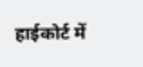हाईकोर्ट में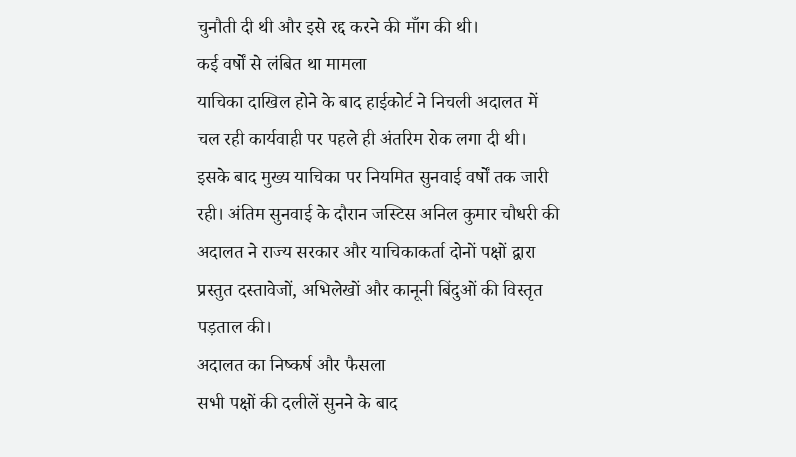चुनौती दी थी और इसे रद्द करने की माँग की थी।
कई वर्षों से लंबित था मामला
याचिका दाखिल होने के बाद हाईकोर्ट ने निचली अदालत में चल रही कार्यवाही पर पहले ही अंतरिम रोक लगा दी थी। इसके बाद मुख्य याचिका पर नियमित सुनवाई वर्षों तक जारी रही। अंतिम सुनवाई के दौरान जस्टिस अनिल कुमार चौधरी की अदालत ने राज्य सरकार और याचिकाकर्ता दोनों पक्षों द्वारा प्रस्तुत दस्तावेजों, अभिलेखों और कानूनी बिंदुओं की विस्तृत पड़ताल की।
अदालत का निष्कर्ष और फैसला
सभी पक्षों की दलीलें सुनने के बाद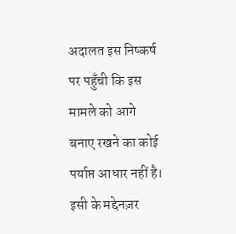अदालत इस निष्कर्ष पर पहुँची कि इस मामले को आगे बनाए रखने का कोई पर्याप्त आधार नहीं है। इसी के मद्देनज़र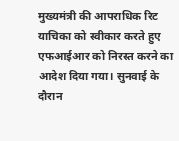मुख्यमंत्री की आपराधिक रिट याचिका को स्वीकार करते हुए एफआईआर को निरस्त करने का आदेश दिया गया। सुनवाई के दौरान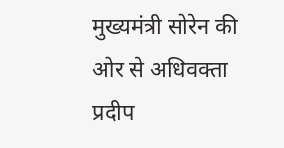मुख्यमंत्री सोरेन की ओर से अधिवक्ता प्रदीप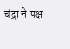चंद्रा ने पक्ष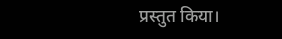प्रस्तुत किया।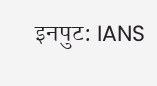इनपुट: IANS